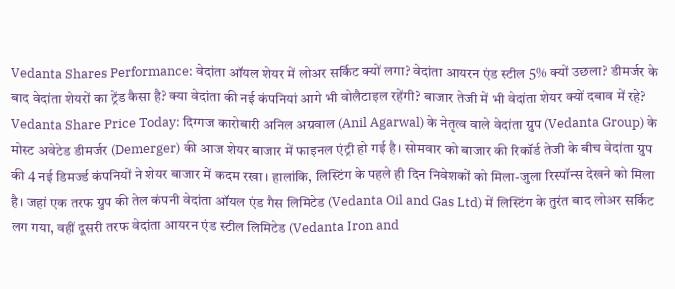Vedanta Shares Performance: वेदांता ऑयल शेयर में लोअर सर्किट क्यों लगा? वेदांता आयरन एंड स्टील 5% क्यों उछला? डीमर्जर के बाद वेदांता शेयरों का ट्रेंड कैसा है? क्या वेदांता की नई कंपनियां आगे भी वोलैटाइल रहेंगी? बाजार तेजी में भी वेदांता शेयर क्यों दबाव में रहे?
Vedanta Share Price Today: दिग्गज कारोबारी अनिल अग्रवाल (Anil Agarwal) के नेतृत्व वाले वेदांता ग्रुप (Vedanta Group) के मोस्ट अवेटेड डीमर्जर (Demerger) की आज शेयर बाजार में फाइनल एंट्री हो गई है। सोमवार को बाजार की रिकॉर्ड तेजी के बीच वेदांता ग्रुप की 4 नई डिमर्ज्ड कंपनियों ने शेयर बाजार में कदम रखा। हालांकि, लिस्टिंग के पहले ही दिन निवेशकों को मिला-जुला रिस्पॉन्स देखने को मिला है। जहां एक तरफ ग्रुप की तेल कंपनी वेदांता ऑयल एंड गैस लिमिटेड (Vedanta Oil and Gas Ltd) में लिस्टिंग के तुरंत बाद लोअर सर्किट लग गया, वहीं दूसरी तरफ वेदांता आयरन एंड स्टील लिमिटेड (Vedanta Iron and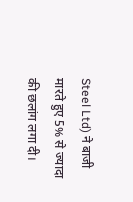Steel Ltd) ने बाजी मारते हुए 5% से ज्यादा की छलांग लगा दी।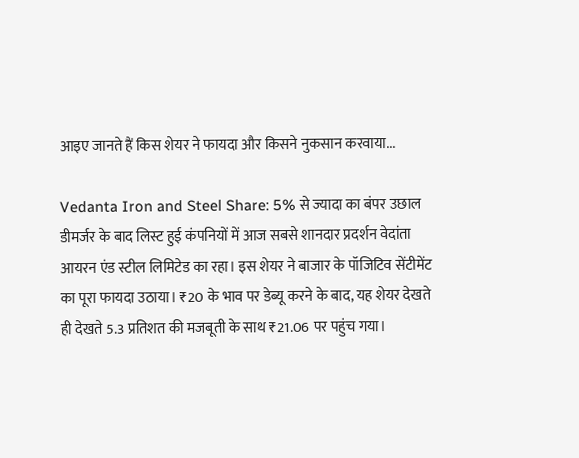आइए जानते हैं किस शेयर ने फायदा और किसने नुकसान करवाया...

Vedanta Iron and Steel Share: 5% से ज्यादा का बंपर उछाल
डीमर्जर के बाद लिस्ट हुई कंपनियों में आज सबसे शानदार प्रदर्शन वेदांता आयरन एंड स्टील लिमिटेड का रहा। इस शेयर ने बाजार के पॉजिटिव सेंटीमेंट का पूरा फायदा उठाया। ₹20 के भाव पर डेब्यू करने के बाद, यह शेयर देखते ही देखते 5.3 प्रतिशत की मजबूती के साथ ₹21.06 पर पहुंच गया।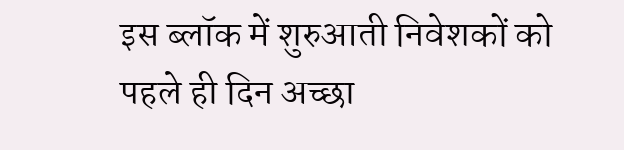इस ब्लॉक में शुरुआती निवेशकों को पहले ही दिन अच्छा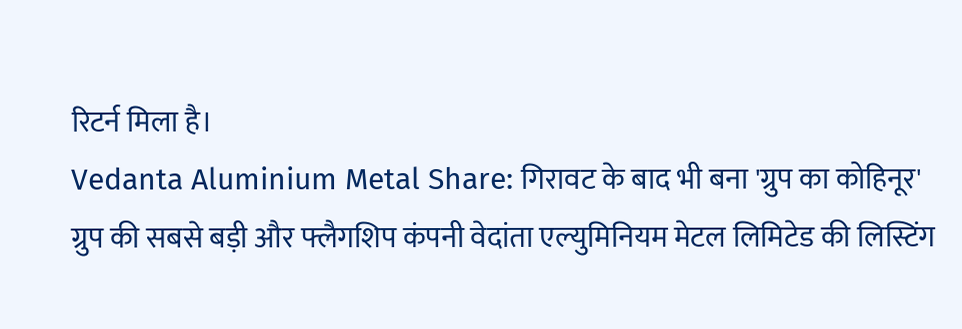रिटर्न मिला है।
Vedanta Aluminium Metal Share: गिरावट के बाद भी बना 'ग्रुप का कोहिनूर'
ग्रुप की सबसे बड़ी और फ्लैगशिप कंपनी वेदांता एल्युमिनियम मेटल लिमिटेड की लिस्टिंग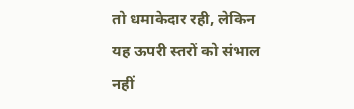तो धमाकेदार रही, लेकिन यह ऊपरी स्तरों को संभाल नहीं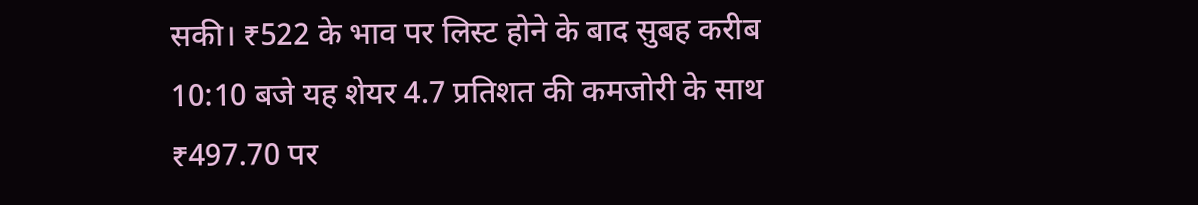सकी। ₹522 के भाव पर लिस्ट होने के बाद सुबह करीब 10:10 बजे यह शेयर 4.7 प्रतिशत की कमजोरी के साथ ₹497.70 पर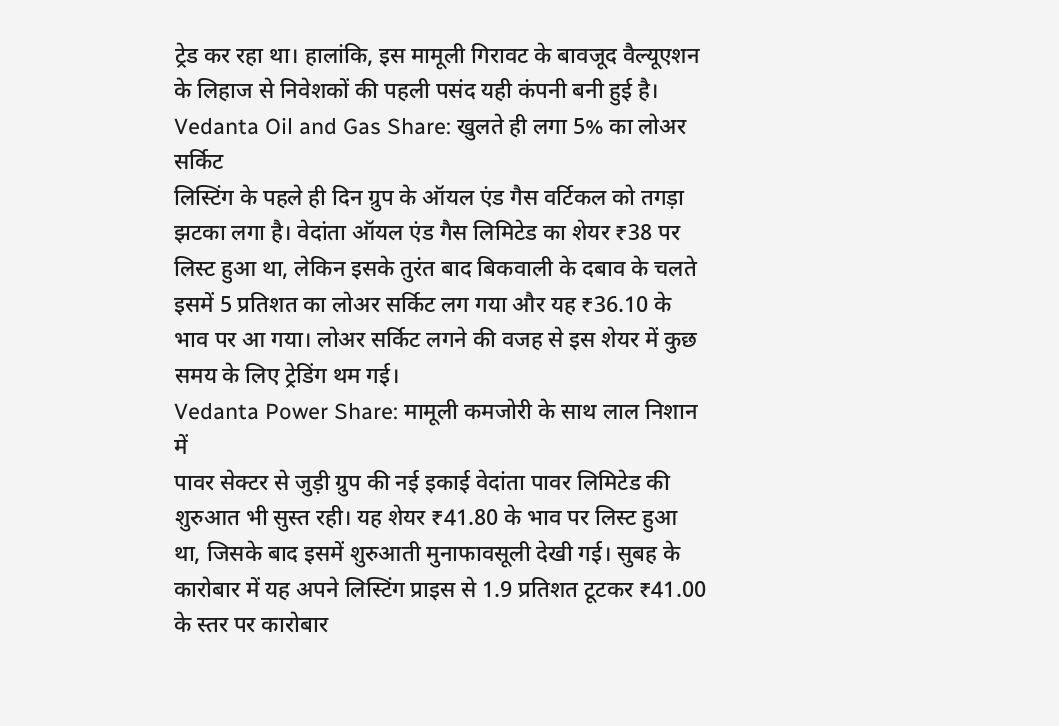ट्रेड कर रहा था। हालांकि, इस मामूली गिरावट के बावजूद वैल्यूएशन के लिहाज से निवेशकों की पहली पसंद यही कंपनी बनी हुई है।
Vedanta Oil and Gas Share: खुलते ही लगा 5% का लोअर सर्किट
लिस्टिंग के पहले ही दिन ग्रुप के ऑयल एंड गैस वर्टिकल को तगड़ा झटका लगा है। वेदांता ऑयल एंड गैस लिमिटेड का शेयर ₹38 पर लिस्ट हुआ था, लेकिन इसके तुरंत बाद बिकवाली के दबाव के चलते इसमें 5 प्रतिशत का लोअर सर्किट लग गया और यह ₹36.10 के भाव पर आ गया। लोअर सर्किट लगने की वजह से इस शेयर में कुछ समय के लिए ट्रेडिंग थम गई।
Vedanta Power Share: मामूली कमजोरी के साथ लाल निशान में
पावर सेक्टर से जुड़ी ग्रुप की नई इकाई वेदांता पावर लिमिटेड की शुरुआत भी सुस्त रही। यह शेयर ₹41.80 के भाव पर लिस्ट हुआ था, जिसके बाद इसमें शुरुआती मुनाफावसूली देखी गई। सुबह के कारोबार में यह अपने लिस्टिंग प्राइस से 1.9 प्रतिशत टूटकर ₹41.00 के स्तर पर कारोबार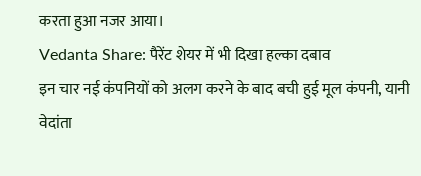करता हुआ नजर आया।
Vedanta Share: पैरेंट शेयर में भी दिखा हल्का दबाव
इन चार नई कंपनियों को अलग करने के बाद बची हुई मूल कंपनी, यानी वेदांता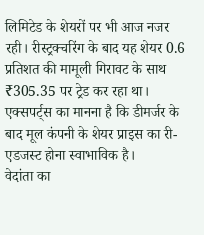लिमिटेड के शेयरों पर भी आज नजर रही। रीस्ट्रक्चरिंग के बाद यह शेयर 0.6 प्रतिशत की मामूली गिरावट के साथ ₹305.35 पर ट्रेड कर रहा था। एक्सपर्ट्स का मानना है कि डीमर्जर के बाद मूल कंपनी के शेयर प्राइस का री-एडजस्ट होना स्वाभाविक है।
वेदांता का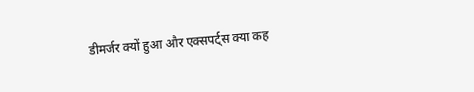डीमर्जर क्यों हुआ और एक्सपर्ट्स क्या कह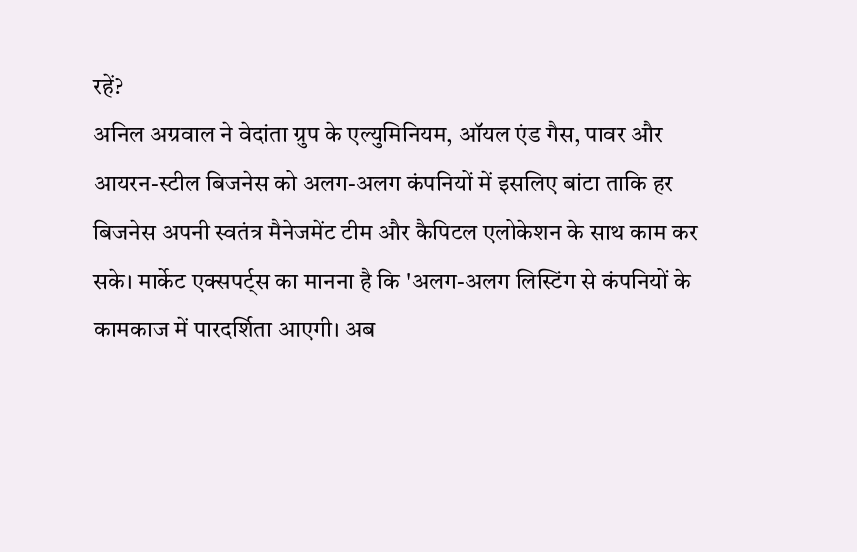रहें?
अनिल अग्रवाल ने वेदांता ग्रुप के एल्युमिनियम, ऑयल एंड गैस, पावर और आयरन-स्टील बिजनेस को अलग-अलग कंपनियों में इसलिए बांटा ताकि हर बिजनेस अपनी स्वतंत्र मैनेजमेंट टीम और कैपिटल एलोकेशन के साथ काम कर सके। मार्केट एक्सपर्ट्स का मानना है कि 'अलग-अलग लिस्टिंग से कंपनियों के कामकाज में पारदर्शिता आएगी। अब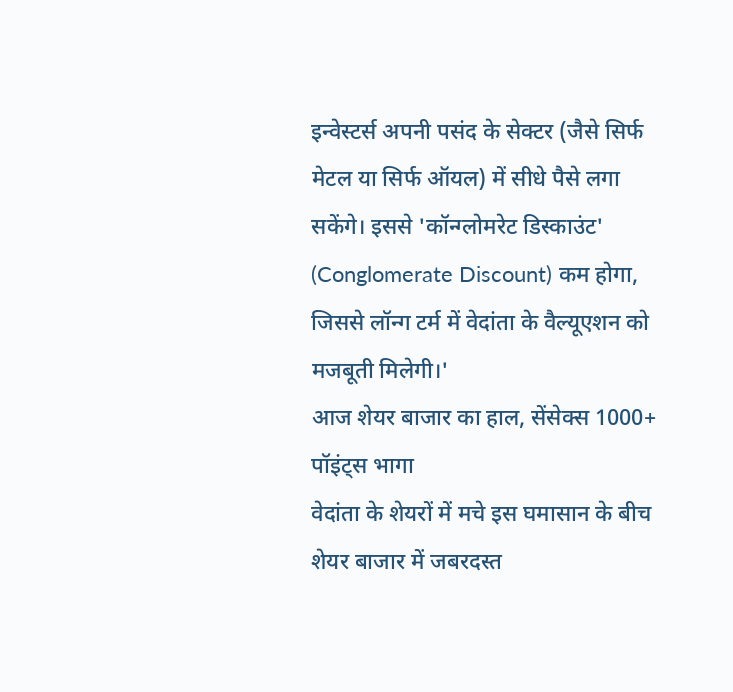इन्वेस्टर्स अपनी पसंद के सेक्टर (जैसे सिर्फ मेटल या सिर्फ ऑयल) में सीधे पैसे लगा सकेंगे। इससे 'कॉन्ग्लोमरेट डिस्काउंट' (Conglomerate Discount) कम होगा, जिससे लॉन्ग टर्म में वेदांता के वैल्यूएशन को मजबूती मिलेगी।'
आज शेयर बाजार का हाल, सेंसेक्स 1000+ पॉइंट्स भागा
वेदांता के शेयरों में मचे इस घमासान के बीच शेयर बाजार में जबरदस्त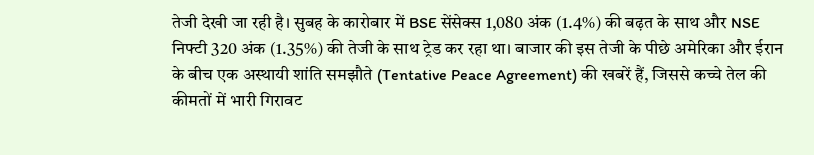तेजी देखी जा रही है। सुबह के कारोबार में BSE सेंसेक्स 1,080 अंक (1.4%) की बढ़त के साथ और NSE निफ्टी 320 अंक (1.35%) की तेजी के साथ ट्रेड कर रहा था। बाजार की इस तेजी के पीछे अमेरिका और ईरान के बीच एक अस्थायी शांति समझौते (Tentative Peace Agreement) की खबरें हैं, जिससे कच्चे तेल की कीमतों में भारी गिरावट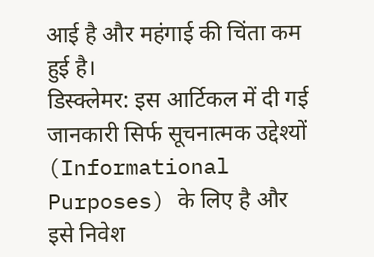आई है और महंगाई की चिंता कम हुई है।
डिस्क्लेमर: इस आर्टिकल में दी गई जानकारी सिर्फ सूचनात्मक उद्देश्यों (Informational Purposes) के लिए है और इसे निवेश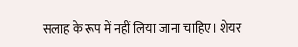सलाह के रूप में नहीं लिया जाना चाहिए। शेयर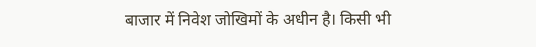बाजार में निवेश जोखिमों के अधीन है। किसी भी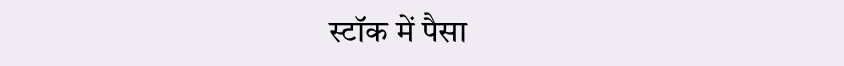स्टॉक में पैसा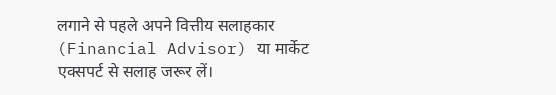लगाने से पहले अपने वित्तीय सलाहकार (Financial Advisor) या मार्केट एक्सपर्ट से सलाह जरूर लें।